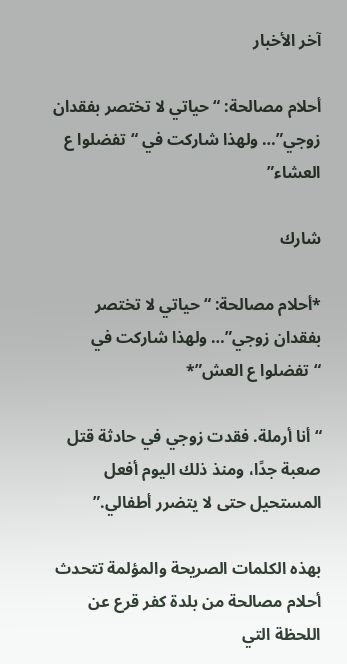آخر الأخبار

أحلام مصالحة: “حياتي لا تختصر بفقدان زوجي”… ولهذا شاركت في “تفضلوا ع العشاء”

شارك

*أحلام مصالحة: “حياتي لا تختصر بفقدان زوجي”… ولهذا شاركت في “تفضلوا ع العش”*

“أنا أرملة. فقدت زوجي في حادثة قتل صعبة جدًا، ومنذ ذلك اليوم أفعل المستحيل حتى لا يتضرر أطفالي.”

بهذه الكلمات الصريحة والمؤلمة تتحدث أحلام مصالحة من بلدة كفر قرع عن اللحظة التي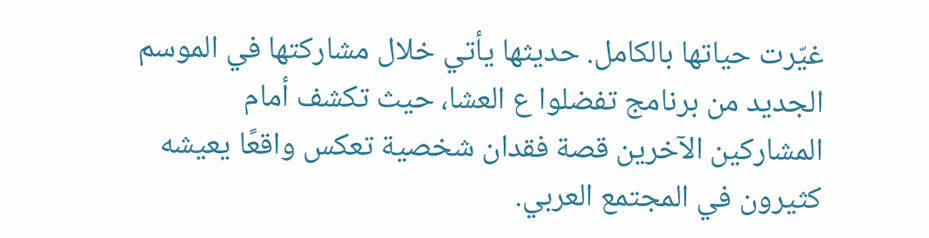غيّرت حياتها بالكامل. حديثها يأتي خلال مشاركتها في الموسم الجديد من برنامج تفضلوا ع العشا، حيث تكشف أمام المشاركين الآخرين قصة فقدان شخصية تعكس واقعًا يعيشه كثيرون في المجتمع العربي.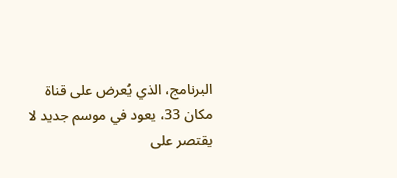البرنامج، الذي يُعرض على قناة مكان 33، يعود في موسم جديد لا يقتصر على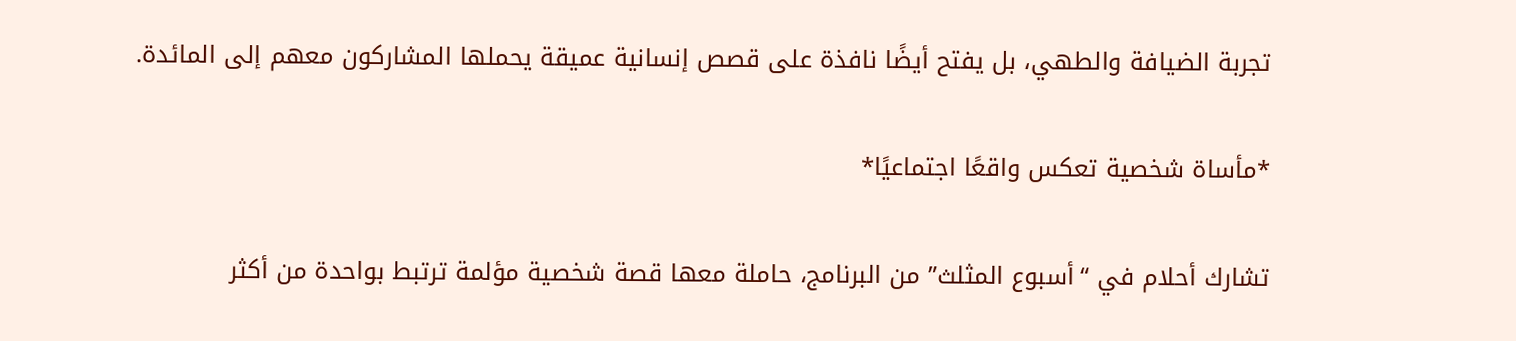تجربة الضيافة والطهي، بل يفتح أيضًا نافذة على قصص إنسانية عميقة يحملها المشاركون معهم إلى المائدة.

*مأساة شخصية تعكس واقعًا اجتماعيًا*

تشارك أحلام في “أسبوع المثلث” من البرنامج، حاملة معها قصة شخصية مؤلمة ترتبط بواحدة من أكثر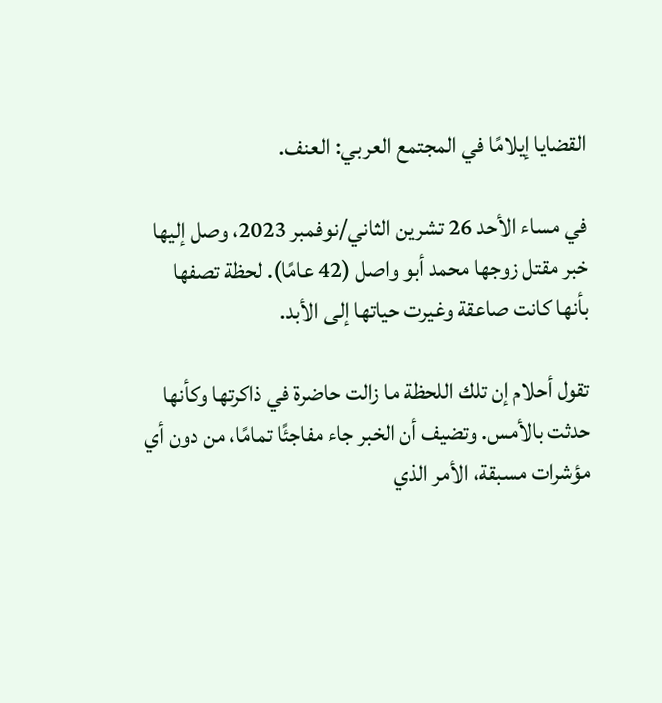القضايا إيلامًا في المجتمع العربي: العنف.

في مساء الأحد 26 تشرين الثاني/نوفمبر 2023، وصل إليها خبر مقتل زوجها محمد أبو واصل (42 عامًا). لحظة تصفها بأنها كانت صاعقة وغيرت حياتها إلى الأبد.

تقول أحلام إن تلك اللحظة ما زالت حاضرة في ذاكرتها وكأنها حدثت بالأمس. وتضيف أن الخبر جاء مفاجئًا تمامًا، من دون أي مؤشرات مسبقة، الأمر الذي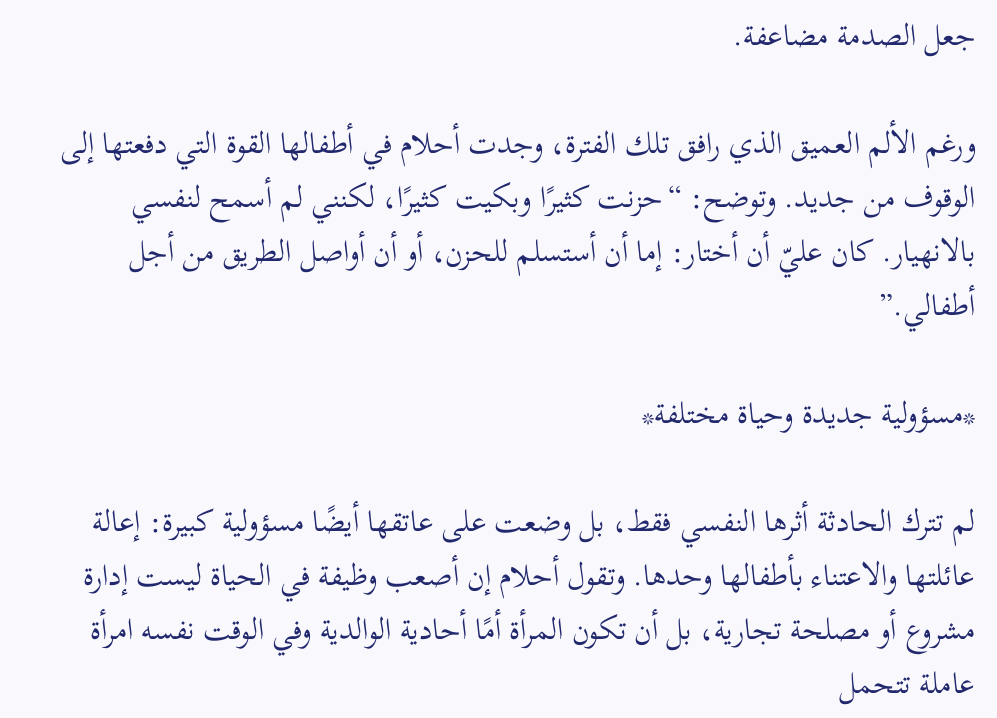جعل الصدمة مضاعفة.

ورغم الألم العميق الذي رافق تلك الفترة، وجدت أحلام في أطفالها القوة التي دفعتها إلى الوقوف من جديد. وتوضح: “حزنت كثيرًا وبكيت كثيرًا، لكنني لم أسمح لنفسي بالانهيار. كان عليّ أن أختار: إما أن أستسلم للحزن، أو أن أواصل الطريق من أجل أطفالي.”

*مسؤولية جديدة وحياة مختلفة*

لم تترك الحادثة أثرها النفسي فقط، بل وضعت على عاتقها أيضًا مسؤولية كبيرة: إعالة عائلتها والاعتناء بأطفالها وحدها. وتقول أحلام إن أصعب وظيفة في الحياة ليست إدارة مشروع أو مصلحة تجارية، بل أن تكون المرأة أمًا أحادية الوالدية وفي الوقت نفسه امرأة عاملة تتحمل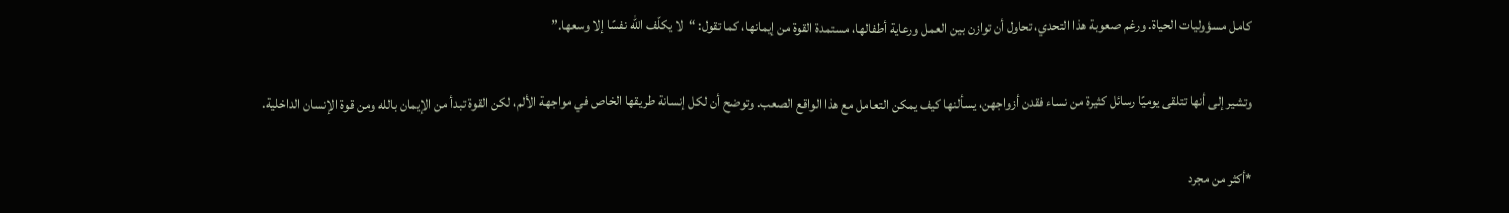كامل مسؤوليات الحياة. ورغم صعوبة هذا التحدي، تحاول أن توازن بين العمل ورعاية أطفالها، مستمدة القوة من إيمانها، كما تقول: “لا يكلّف الله نفسًا إلا وسعها.”

وتشير إلى أنها تتلقى يوميًا رسائل كثيرة من نساء فقدن أزواجهن، يسألنها كيف يمكن التعامل مع هذا الواقع الصعب. وتوضح أن لكل إنسانة طريقها الخاص في مواجهة الألم، لكن القوة تبدأ من الإيمان بالله ومن قوة الإنسان الداخلية.

*أكثر من مجرد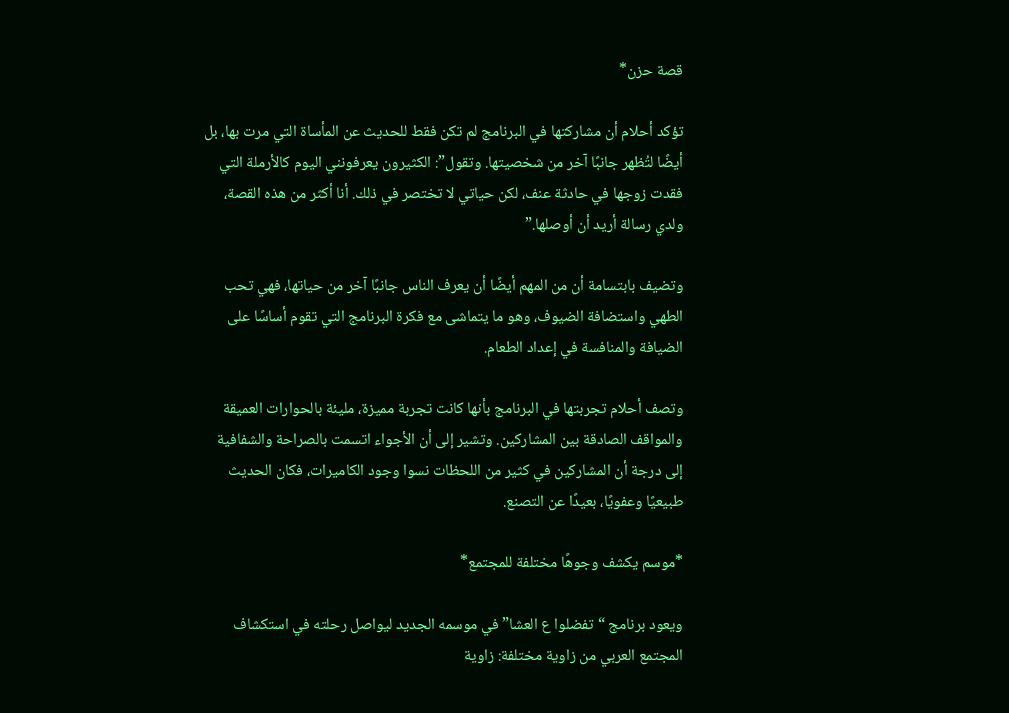قصة حزن*

تؤكد أحلام أن مشاركتها في البرنامج لم تكن فقط للحديث عن المأساة التي مرت بها، بل أيضًا لتُظهر جانبًا آخر من شخصيتها. وتقول”: الكثيرون يعرفونني اليوم كالأرملة التي فقدت زوجها في حادثة عنف، لكن حياتي لا تختصر في ذلك. أنا أكثر من هذه القصة، ولدي رسالة أريد أن أوصلها.”

وتضيف بابتسامة أن من المهم أيضًا أن يعرف الناس جانبًا آخر من حياتها، فهي تحب الطهي واستضافة الضيوف، وهو ما يتماشى مع فكرة البرنامج التي تقوم أساسًا على الضيافة والمنافسة في إعداد الطعام.

وتصف أحلام تجربتها في البرنامج بأنها كانت تجربة مميزة، مليئة بالحوارات العميقة والمواقف الصادقة بين المشاركين. وتشير إلى أن الأجواء اتسمت بالصراحة والشفافية إلى درجة أن المشاركين في كثير من اللحظات نسوا وجود الكاميرات، فكان الحديث طبيعيًا وعفويًا، بعيدًا عن التصنع.

*موسم يكشف وجوهًا مختلفة للمجتمع*

ويعود برنامج “تفضلوا ع العشا” في موسمه الجديد ليواصل رحلته في استكشاف المجتمع العربي من زاوية مختلفة: زاوية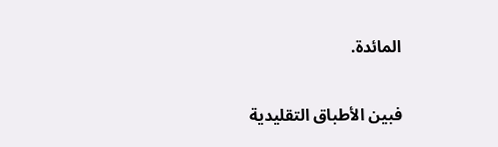المائدة.

فبين الأطباق التقليدية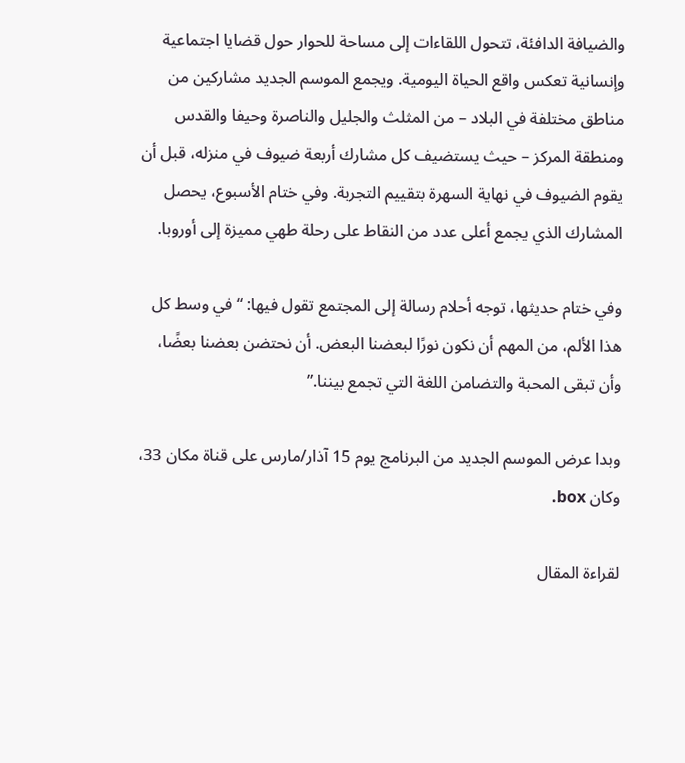والضيافة الدافئة، تتحول اللقاءات إلى مساحة للحوار حول قضايا اجتماعية وإنسانية تعكس واقع الحياة اليومية. ويجمع الموسم الجديد مشاركين من مناطق مختلفة في البلاد – من المثلث والجليل والناصرة وحيفا والقدس ومنطقة المركز – حيث يستضيف كل مشارك أربعة ضيوف في منزله، قبل أن يقوم الضيوف في نهاية السهرة بتقييم التجربة. وفي ختام الأسبوع، يحصل المشارك الذي يجمع أعلى عدد من النقاط على رحلة طهي مميزة إلى أوروبا.

وفي ختام حديثها، توجه أحلام رسالة إلى المجتمع تقول فيها: “في وسط كل هذا الألم، من المهم أن نكون نورًا لبعضنا البعض. أن نحتضن بعضنا بعضًا، وأن تبقى المحبة والتضامن اللغة التي تجمع بيننا.”

وبدا عرض الموسم الجديد من البرنامج يوم 15 آذار/مارس على قناة مكان 33، وكان box.

لقراءة المقال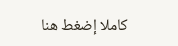كاملا إضغط هنا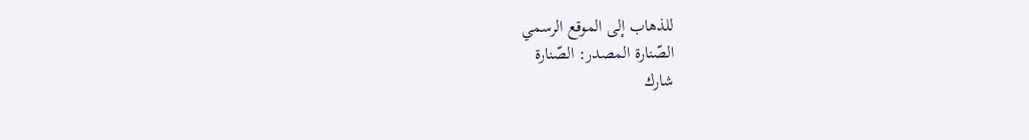للذهاب إلى الموقع الرسمي
الصّنارة المصدر: الصّنارة
شارك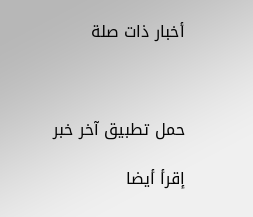أخبار ذات صلة



حمل تطبيق آخر خبر

إقرأ أيضا